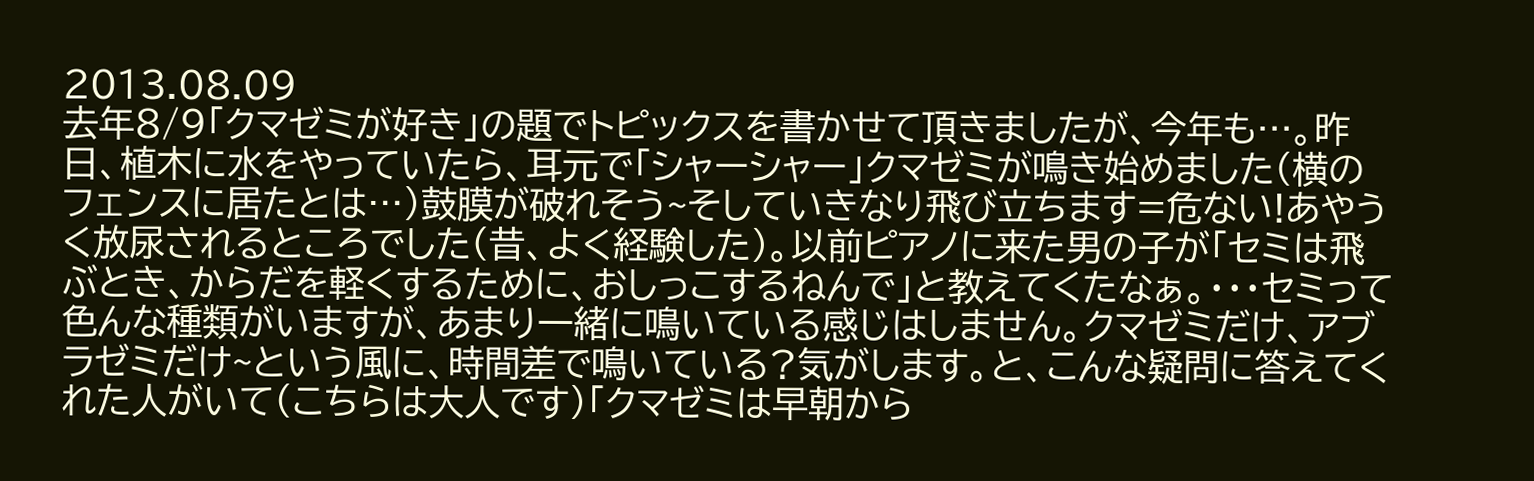2013.08.09
去年8/9「クマゼミが好き」の題でトピックスを書かせて頂きましたが、今年も…。昨日、植木に水をやっていたら、耳元で「シャーシャー」クマゼミが鳴き始めました(横のフェンスに居たとは…)鼓膜が破れそう~そしていきなり飛び立ちます=危ない!あやうく放尿されるところでした(昔、よく経験した)。以前ピアノに来た男の子が「セミは飛ぶとき、からだを軽くするために、おしっこするねんで」と教えてくたなぁ。・・・セミって色んな種類がいますが、あまり一緒に鳴いている感じはしません。クマゼミだけ、アブラゼミだけ~という風に、時間差で鳴いている?気がします。と、こんな疑問に答えてくれた人がいて(こちらは大人です)「クマゼミは早朝から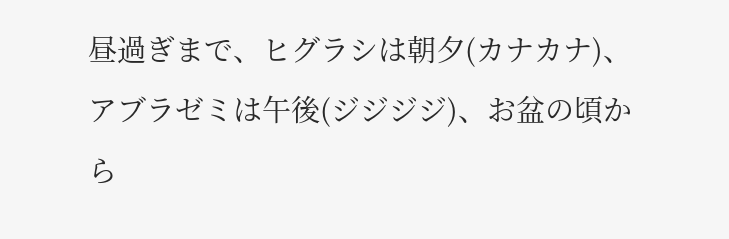昼過ぎまで、ヒグラシは朝夕(カナカナ)、アブラゼミは午後(ジジジジ)、お盆の頃から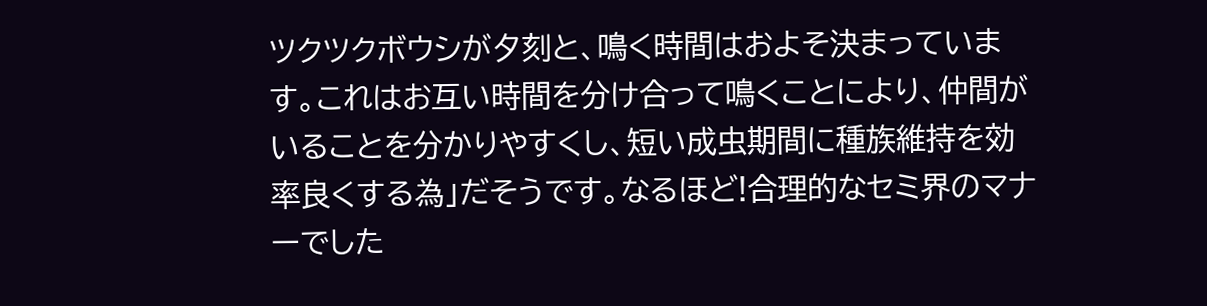ツクツクボウシが夕刻と、鳴く時間はおよそ決まっています。これはお互い時間を分け合って鳴くことにより、仲間がいることを分かりやすくし、短い成虫期間に種族維持を効率良くする為」だそうです。なるほど!合理的なセミ界のマナーでした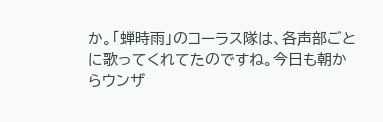か。「蝉時雨」のコーラス隊は、各声部ごとに歌ってくれてたのですね。今日も朝からウンザ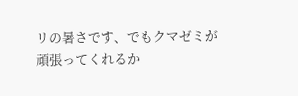リの暑さです、でもクマゼミが頑張ってくれるか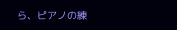ら、ピアノの練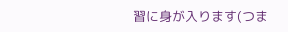習に身が入ります(つま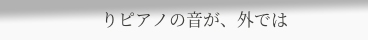りピアノの音が、外では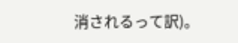消されるって訳)。